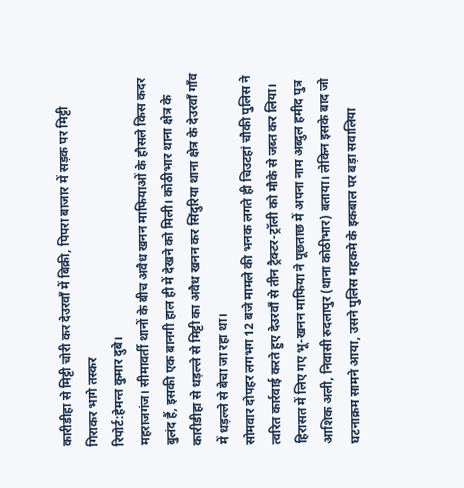कारीडीहा से मिट्टी चोरी कर देउरवाँ में बिक्री, पिपरा बाजार में सड़क पर मिट्टी गिराकर भागे तस्कर
रिपोर्ट:हेमन्त कुमार दुबे।
महराजगंज। सीमावर्ती थानों के बीच अवैध खनन माफियाओं के हौसले किस कदर बुलंद हैं, इसकी एक बानगी हाल ही में देखने को मिली। कोठीभार थाना क्षेत्र के कारीडीहा से धड़ल्ले से मिट्टी का अवैध खनन कर सिंदुरिया थाना क्षेत्र के देउरवाँ गाँव में धड़ल्ले से बेचा जा रहा था।
सोमवार दोपहर लगभग 12 बजे मामले की भनक लगते ही चिउटहां चौकी पुलिस ने त्वरित कार्रवाई करते हुए देउरवाँ से तीन ट्रैक्टर-ट्रॉली को मौके से जब्त कर लिया। हिरासत में लिए गए भू-खनन माफिया ने पूछताछ में अपना नाम अब्दुल हमीद पुत्र आशिक अली, निवासी रुदलापुर (थाना कोठीभार) बताया। लेकिन इसके बाद जो घटनाक्रम सामने आया, उसने पुलिस महकमे के इकबाल पर बड़ा सवालिया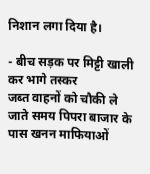निशान लगा दिया है।

- बीच सड़क पर मिट्टी खाली कर भागे तस्कर
जब्त वाहनों को चौकी ले जाते समय पिपरा बाजार के पास खनन माफियाओं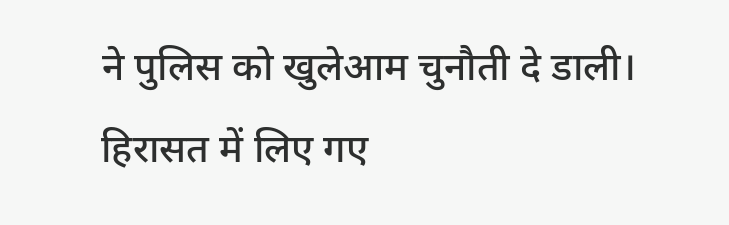ने पुलिस को खुलेआम चुनौती दे डाली। हिरासत में लिए गए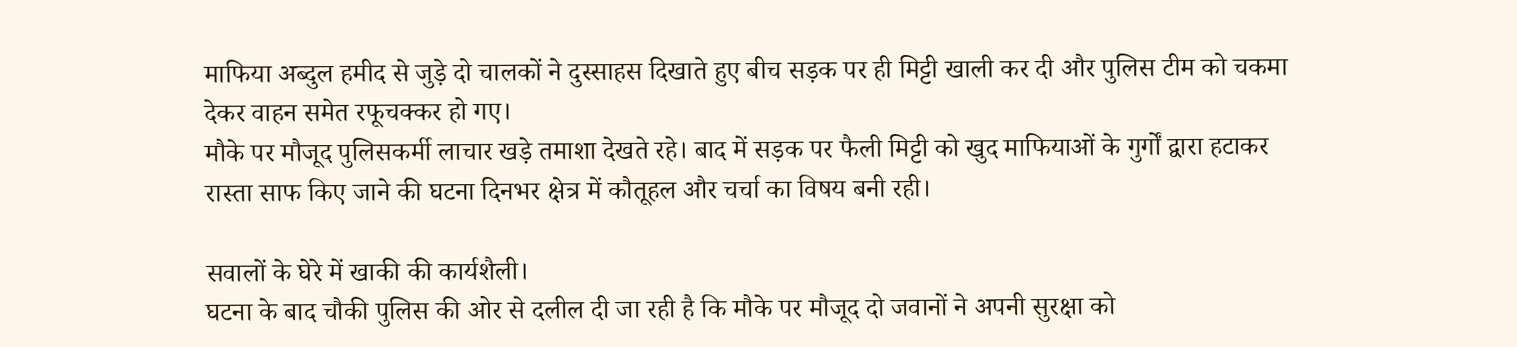माफिया अब्दुल हमीद से जुड़े दो चालकों ने दुस्साहस दिखाते हुए बीच सड़क पर ही मिट्टी खाली कर दी और पुलिस टीम को चकमा देकर वाहन समेत रफूचक्कर हो गए।
मौके पर मौजूद पुलिसकर्मी लाचार खड़े तमाशा देखते रहे। बाद में सड़क पर फैली मिट्टी को खुद माफियाओं के गुर्गों द्वारा हटाकर रास्ता साफ किए जाने की घटना दिनभर क्षेत्र में कौतूहल और चर्चा का विषय बनी रही।

सवालों के घेरे में खाकी की कार्यशैली।
घटना के बाद चौकी पुलिस की ओर से दलील दी जा रही है कि मौके पर मौजूद दो जवानों ने अपनी सुरक्षा को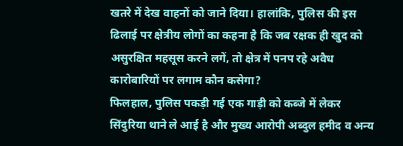खतरे में देख वाहनों को जाने दिया। हालांकि, पुलिस की इस ढिलाई पर क्षेत्रीय लोगों का कहना है कि जब रक्षक ही खुद को असुरक्षित महसूस करने लगें, तो क्षेत्र में पनप रहे अवैध कारोबारियों पर लगाम कौन कसेगा?
फिलहाल, पुलिस पकड़ी गई एक गाड़ी को कब्जे में लेकर सिंदुरिया थाने ले आई है और मुख्य आरोपी अब्दुल हमीद व अन्य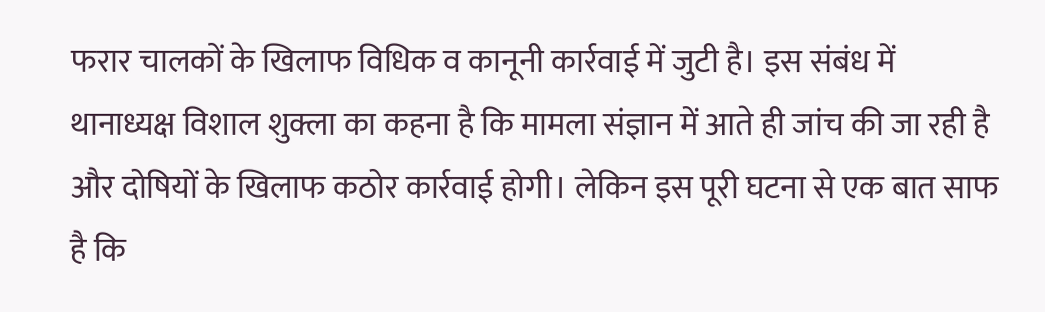फरार चालकों के खिलाफ विधिक व कानूनी कार्रवाई में जुटी है। इस संबंध में थानाध्यक्ष विशाल शुक्ला का कहना है कि मामला संज्ञान में आते ही जांच की जा रही है और दोषियों के खिलाफ कठोर कार्रवाई होगी। लेकिन इस पूरी घटना से एक बात साफ है कि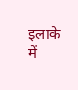इलाके में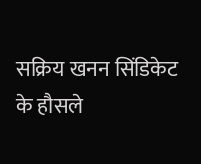सक्रिय खनन सिंडिकेट के हौसले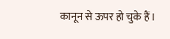कानून से ऊपर हो चुके हैं।